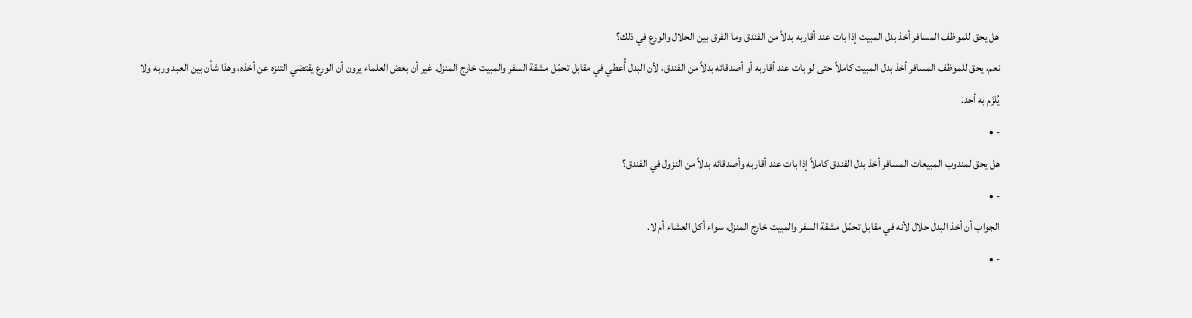هل يحق للموظف المسافر أخذ بدل المبيت إذا بات عند أقاربه بدلاً من الفندق وما الفرق بين الحلال والورع في ذلك؟
نعم، يحق للموظف المسافر أخذ بدل المبيت كاملاً حتى لو بات عند أقاربه أو أصدقائه بدلاً من الفندق، لأن البدل أُعطي في مقابل تحمّل مشقة السفر والمبيت خارج المنزل. غير أن بعض العلماء يرون أن الورع يقتضي التنزه عن أخذه، وهذا شأن بين العبد وربه ولا يُلزَم به أحد.
- •
هل يحق لمندوب المبيعات المسافر أخذ بدل الفندق كاملاً إذا بات عند أقاربه وأصدقائه بدلاً من النزول في الفندق؟
- •
الجواب أن أخذ البدل حلال لأنه في مقابل تحمّل مشقة السفر والمبيت خارج المنزل، سواء أكل العشاء أم لا.
- •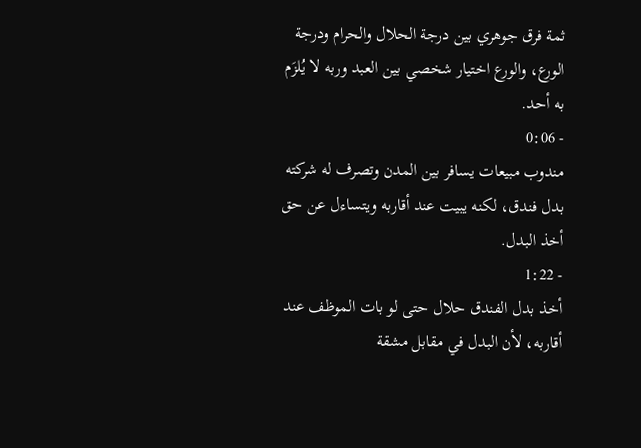ثمة فرق جوهري بين درجة الحلال والحرام ودرجة الورع، والورع اختيار شخصي بين العبد وربه لا يُلزَم به أحد.
- 0:06
مندوب مبيعات يسافر بين المدن وتصرف له شركته بدل فندق، لكنه يبيت عند أقاربه ويتساءل عن حق أخذ البدل.
- 1:22
أخذ بدل الفندق حلال حتى لو بات الموظف عند أقاربه، لأن البدل في مقابل مشقة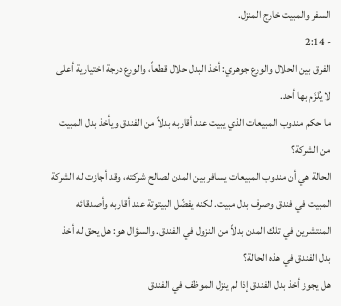السفر والمبيت خارج المنزل.
- 2:14
الفرق بين الحلال والورع جوهري: أخذ البدل حلال قطعاً، والورع درجة اختيارية أعلى لا يُلزَم بها أحد.
ما حكم مندوب المبيعات الذي يبيت عند أقاربه بدلاً من الفندق ويأخذ بدل المبيت من الشركة؟
الحالة هي أن مندوب المبيعات يسافر بين المدن لصالح شركته، وقد أجازت له الشركة المبيت في فندق وصرف بدل مبيت. لكنه يفضّل البيتوتة عند أقاربه وأصدقائه المنتشرين في تلك المدن بدلاً من النزول في الفندق. والسؤال هو: هل يحق له أخذ بدل الفندق في هذه الحالة؟
هل يجوز أخذ بدل الفندق إذا لم ينزل الموظف في الفندق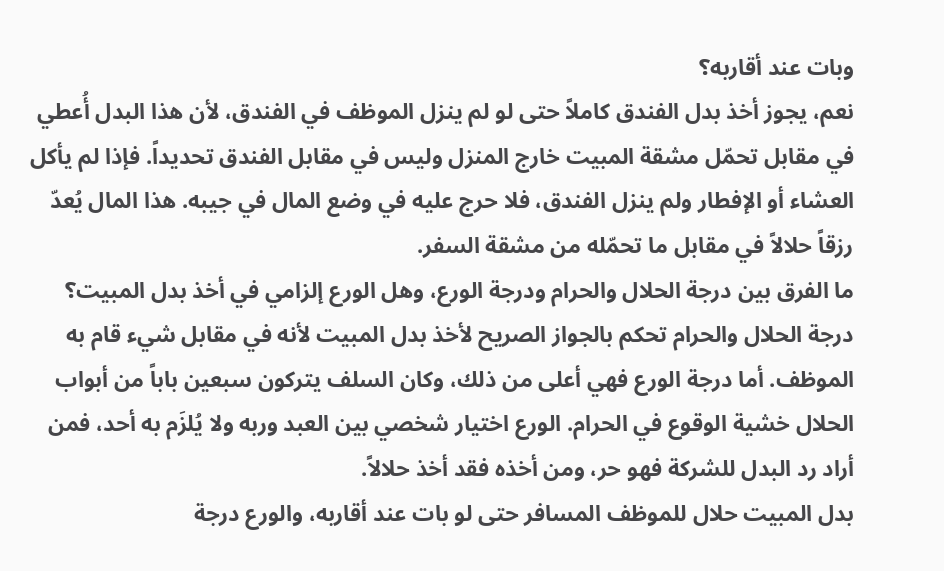وبات عند أقاربه؟
نعم، يجوز أخذ بدل الفندق كاملاً حتى لو لم ينزل الموظف في الفندق، لأن هذا البدل أُعطي في مقابل تحمّل مشقة المبيت خارج المنزل وليس في مقابل الفندق تحديداً. فإذا لم يأكل العشاء أو الإفطار ولم ينزل الفندق، فلا حرج عليه في وضع المال في جيبه. هذا المال يُعدّ رزقاً حلالاً في مقابل ما تحمّله من مشقة السفر.
ما الفرق بين درجة الحلال والحرام ودرجة الورع، وهل الورع إلزامي في أخذ بدل المبيت؟
درجة الحلال والحرام تحكم بالجواز الصريح لأخذ بدل المبيت لأنه في مقابل شيء قام به الموظف. أما درجة الورع فهي أعلى من ذلك، وكان السلف يتركون سبعين باباً من أبواب الحلال خشية الوقوع في الحرام. الورع اختيار شخصي بين العبد وربه ولا يُلزَم به أحد، فمن أراد رد البدل للشركة فهو حر، ومن أخذه فقد أخذ حلالاً.
بدل المبيت حلال للموظف المسافر حتى لو بات عند أقاربه، والورع درجة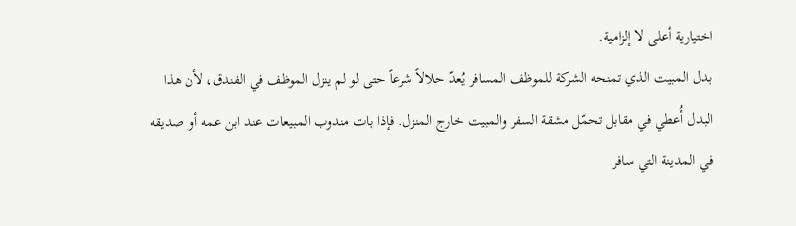اختيارية أعلى لا إلزامية.
بدل المبيت الذي تمنحه الشركة للموظف المسافر يُعدّ حلالاً شرعاً حتى لو لم ينزل الموظف في الفندق، لأن هذا البدل أُعطي في مقابل تحمّل مشقة السفر والمبيت خارج المنزل. فإذا بات مندوب المبيعات عند ابن عمه أو صديقه في المدينة التي سافر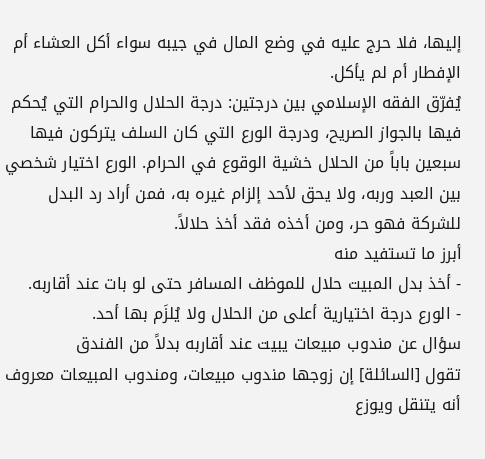إليها، فلا حرج عليه في وضع المال في جيبه سواء أكل العشاء أم الإفطار أم لم يأكل.
يُفرّق الفقه الإسلامي بين درجتين: درجة الحلال والحرام التي يُحكم فيها بالجواز الصريح، ودرجة الورع التي كان السلف يتركون فيها سبعين باباً من الحلال خشية الوقوع في الحرام. الورع اختيار شخصي بين العبد وربه، ولا يحق لأحد إلزام غيره به، فمن أراد رد البدل للشركة فهو حر، ومن أخذه فقد أخذ حلالاً.
أبرز ما تستفيد منه
- أخذ بدل المبيت حلال للموظف المسافر حتى لو بات عند أقاربه.
- الورع درجة اختيارية أعلى من الحلال ولا يُلزَم بها أحد.
سؤال عن مندوب مبيعات يبيت عند أقاربه بدلاً من الفندق
تقول [السائلة] إن زوجها مندوب مبيعات، ومندوب المبيعات معروف أنه يتنقل ويوزع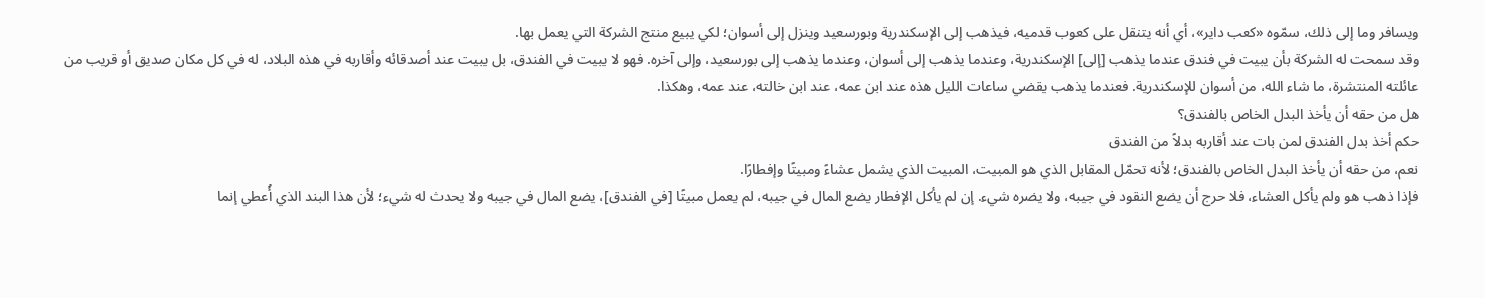ويسافر وما إلى ذلك، سمّوه «كعب داير»، أي أنه يتنقل على كعوب قدميه، فيذهب إلى الإسكندرية وبورسعيد وينزل إلى أسوان؛ لكي يبيع منتج الشركة التي يعمل بها.
وقد سمحت له الشركة بأن يبيت في فندق عندما يذهب [إلى] الإسكندرية، وعندما يذهب إلى أسوان، وعندما يذهب إلى بورسعيد، وإلى آخره. فهو لا يبيت في الفندق، بل يبيت عند أصدقائه وأقاربه في هذه البلاد، له في كل مكان صديق أو قريب من عائلته المنتشرة، ما شاء الله، من أسوان للإسكندرية. فعندما يذهب يقضي ساعات الليل هذه عند ابن عمه، عند ابن خالته، عند عمه، وهكذا.
هل من حقه أن يأخذ البدل الخاص بالفندق؟
حكم أخذ بدل الفندق لمن بات عند أقاربه بدلاً من الفندق
نعم، من حقه أن يأخذ البدل الخاص بالفندق؛ لأنه تحمّل المقابل الذي هو المبيت، المبيت الذي يشمل عشاءً ومبيتًا وإفطارًا.
فإذا ذهب هو ولم يأكل العشاء، فلا حرج أن يضع النقود في جيبه، ولا يضره شيء. إن لم يأكل الإفطار يضع المال في جيبه، لم يعمل مبيتًا [في الفندق]، يضع المال في جيبه ولا يحدث له شيء؛ لأن هذا البند الذي أُعطي إنما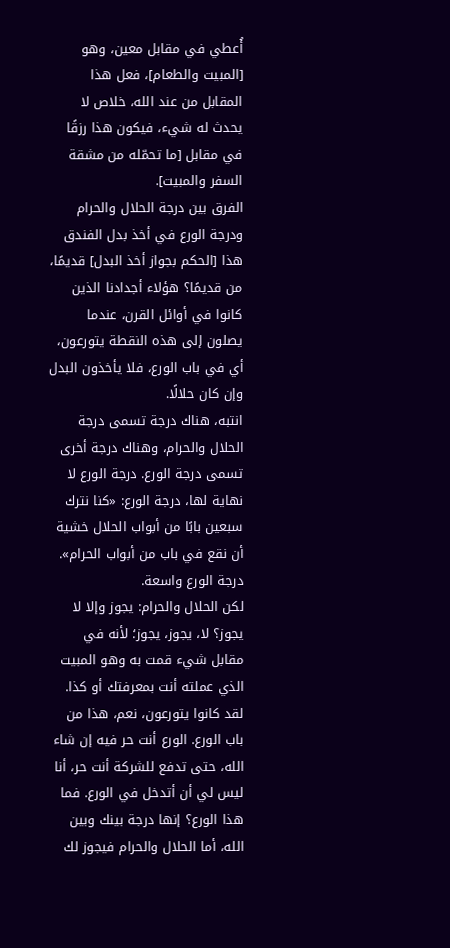أُعطي في مقابل معين، وهو [المبيت والطعام]، فعل هذا المقابل من عند الله، خلاص لا يحدث له شيء، فيكون هذا رزقًا في مقابل [ما تحمّله من مشقة السفر والمبيت].
الفرق بين درجة الحلال والحرام ودرجة الورع في أخذ بدل الفندق
هذا [الحكم بجواز أخذ البدل] قديمًا، من قديمًا؟ هؤلاء أجدادنا الذين كانوا في أوائل القرن، عندما يصلون إلى هذه النقطة يتورعون، أي في باب الورع، فلا يأخذون البدل وإن كان حلالًا.
انتبه، هناك درجة تسمى درجة الحلال والحرام، وهناك درجة أخرى تسمى درجة الورع. درجة الورع لا نهاية لها، درجة الورع: «كنا نترك سبعين بابًا من أبواب الحلال خشية أن نقع في باب من أبواب الحرام». درجة الورع واسعة.
لكن الحلال والحرام: يجوز وإلا لا يجوز؟ لا، يجوز، يجوز؛ لأنه في مقابل شيء قمت به وهو المبيت الذي عملته أنت بمعرفتك أو كذا.
لقد كانوا يتورعون، نعم، هذا من باب الورع. الورع أنت حر فيه إن شاء الله، حتى تدفع للشركة أنت حر، أنا ليس لي أن أتدخل في الورع. فما هذا الورع؟ إنها درجة بينك وبين الله، أما الحلال والحرام فيجوز لك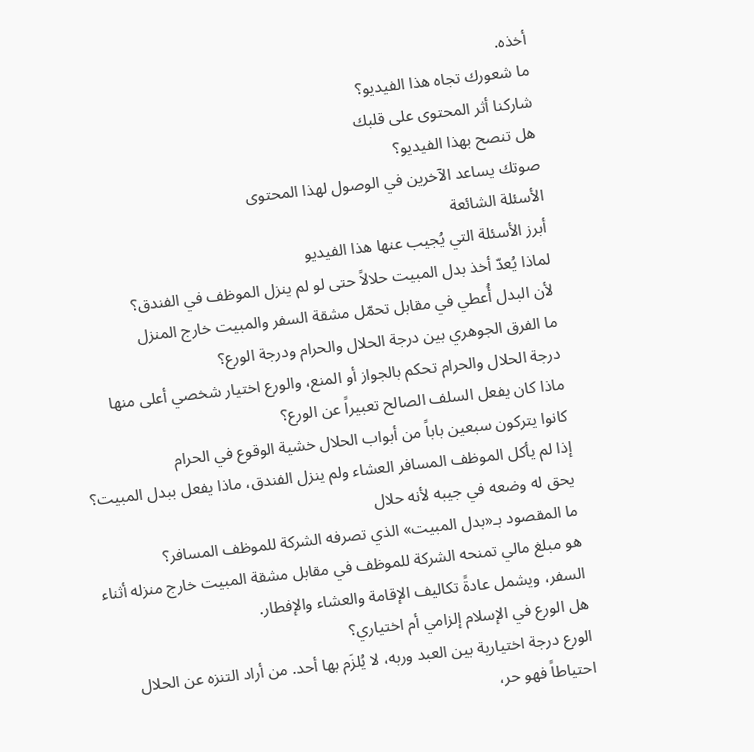أخذه.
ما شعورك تجاه هذا الفيديو؟
شاركنا أثر المحتوى على قلبك
هل تنصح بهذا الفيديو؟
صوتك يساعد الآخرين في الوصول لهذا المحتوى
الأسئلة الشائعة
أبرز الأسئلة التي يُجيب عنها هذا الفيديو
لماذا يُعدّ أخذ بدل المبيت حلالاً حتى لو لم ينزل الموظف في الفندق؟
لأن البدل أُعطي في مقابل تحمّل مشقة السفر والمبيت خارج المنزل
ما الفرق الجوهري بين درجة الحلال والحرام ودرجة الورع؟
درجة الحلال والحرام تحكم بالجواز أو المنع، والورع اختيار شخصي أعلى منها
ماذا كان يفعل السلف الصالح تعبيراً عن الورع؟
كانوا يتركون سبعين باباً من أبواب الحلال خشية الوقوع في الحرام
إذا لم يأكل الموظف المسافر العشاء ولم ينزل الفندق، ماذا يفعل ببدل المبيت؟
يحق له وضعه في جيبه لأنه حلال
ما المقصود بـ«بدل المبيت» الذي تصرفه الشركة للموظف المسافر؟
هو مبلغ مالي تمنحه الشركة للموظف في مقابل مشقة المبيت خارج منزله أثناء السفر، ويشمل عادةً تكاليف الإقامة والعشاء والإفطار.
هل الورع في الإسلام إلزامي أم اختياري؟
الورع درجة اختيارية بين العبد وربه، لا يُلزَم بها أحد. من أراد التنزه عن الحلال احتياطاً فهو حر،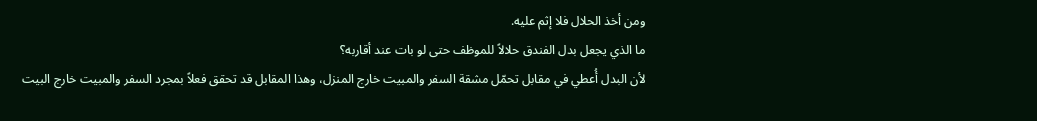ومن أخذ الحلال فلا إثم عليه.
ما الذي يجعل بدل الفندق حلالاً للموظف حتى لو بات عند أقاربه؟
لأن البدل أُعطي في مقابل تحمّل مشقة السفر والمبيت خارج المنزل، وهذا المقابل قد تحقق فعلاً بمجرد السفر والمبيت خارج البيت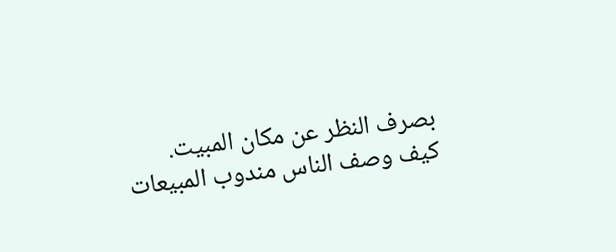بصرف النظر عن مكان المبيت.
كيف وصف الناس مندوب المبيعات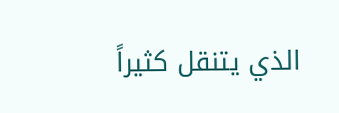الذي يتنقل كثيراً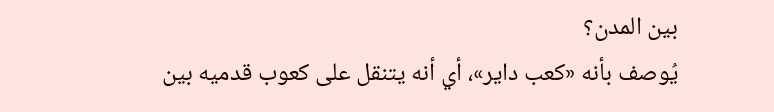بين المدن؟
يُوصف بأنه «كعب داير»، أي أنه يتنقل على كعوب قدميه بين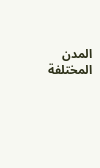المدن المختلفة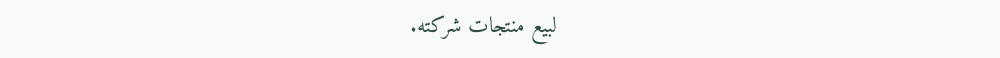لبيع منتجات شركته.